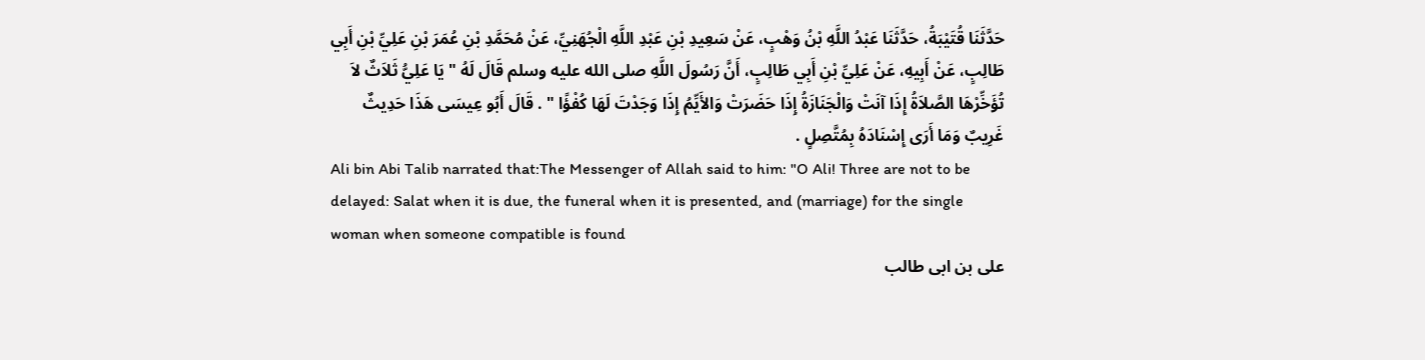حَدَّثَنَا قُتَيْبَةُ، حَدَّثَنَا عَبْدُ اللَّهِ بْنُ وَهْبٍ، عَنْ سَعِيدِ بْنِ عَبْدِ اللَّهِ الْجُهَنِيِّ، عَنْ مُحَمَّدِ بْنِ عُمَرَ بْنِ عَلِيِّ بْنِ أَبِي طَالِبٍ، عَنْ أَبِيهِ، عَنْ عَلِيِّ بْنِ أَبِي طَالِبٍ، أَنَّ رَسُولَ اللَّهِ صلى الله عليه وسلم قَالَ لَهُ " يَا عَلِيُّ ثَلاَثٌ لاَ تُؤَخِّرْهَا الصَّلاَةُ إِذَا آنَتْ وَالْجَنَازَةُ إِذَا حَضَرَتْ وَالأَيِّمُ إِذَا وَجَدْتَ لَهَا كُفْؤًا " . قَالَ أَبُو عِيسَى هَذَا حَدِيثٌ غَرِيبٌ وَمَا أَرَى إِسْنَادَهُ بِمُتَّصِلٍ .
Ali bin Abi Talib narrated that:The Messenger of Allah said to him: "O Ali! Three are not to be delayed: Salat when it is due, the funeral when it is presented, and (marriage) for the single woman when someone compatible is found
علی بن ابی طالب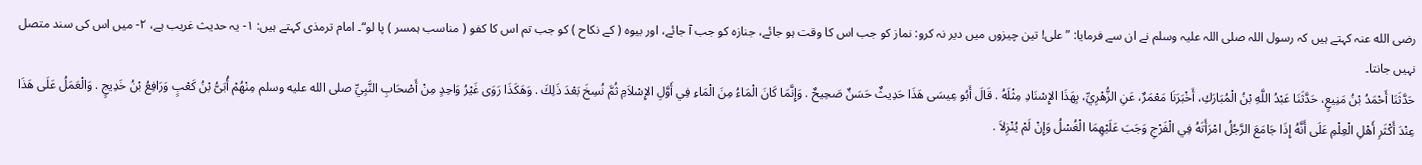رضی الله عنہ کہتے ہیں کہ رسول اللہ صلی اللہ علیہ وسلم نے ان سے فرمایا: ”علی! تین چیزوں میں دیر نہ کرو: نماز کو جب اس کا وقت ہو جائے، جنازہ کو جب آ جائے، اور بیوہ ( کے نکاح ) کو جب تم اس کا کفو ( مناسب ہمسر ) پا لو“۔ امام ترمذی کہتے ہیں: ۱- یہ حدیث غریب ہے، ۲- میں اس کی سند متصل نہیں جانتا۔
حَدَّثَنَا أَحْمَدُ بْنُ مَنِيعٍ، حَدَّثَنَا عَبْدُ اللَّهِ بْنُ الْمُبَارَكِ، أَخْبَرَنَا مَعْمَرٌ، عَنِ الزُّهْرِيِّ، بِهَذَا الإِسْنَادِ مِثْلَهُ . قَالَ أَبُو عِيسَى هَذَا حَدِيثٌ حَسَنٌ صَحِيحٌ . وَإِنَّمَا كَانَ الْمَاءُ مِنَ الْمَاءِ فِي أَوَّلِ الإِسْلاَمِ ثُمَّ نُسِخَ بَعْدَ ذَلِكَ . وَهَكَذَا رَوَى غَيْرُ وَاحِدٍ مِنْ أَصْحَابِ النَّبِيِّ صلى الله عليه وسلم مِنْهُمْ أُبَىُّ بْنُ كَعْبٍ وَرَافِعُ بْنُ خَدِيجٍ . وَالْعَمَلُ عَلَى هَذَا عِنْدَ أَكْثَرِ أَهْلِ الْعِلْمِ عَلَى أَنَّهُ إِذَا جَامَعَ الرَّجُلُ امْرَأَتَهُ فِي الْفَرْجِ وَجَبَ عَلَيْهِمَا الْغُسْلُ وَإِنْ لَمْ يُنْزِلاَ .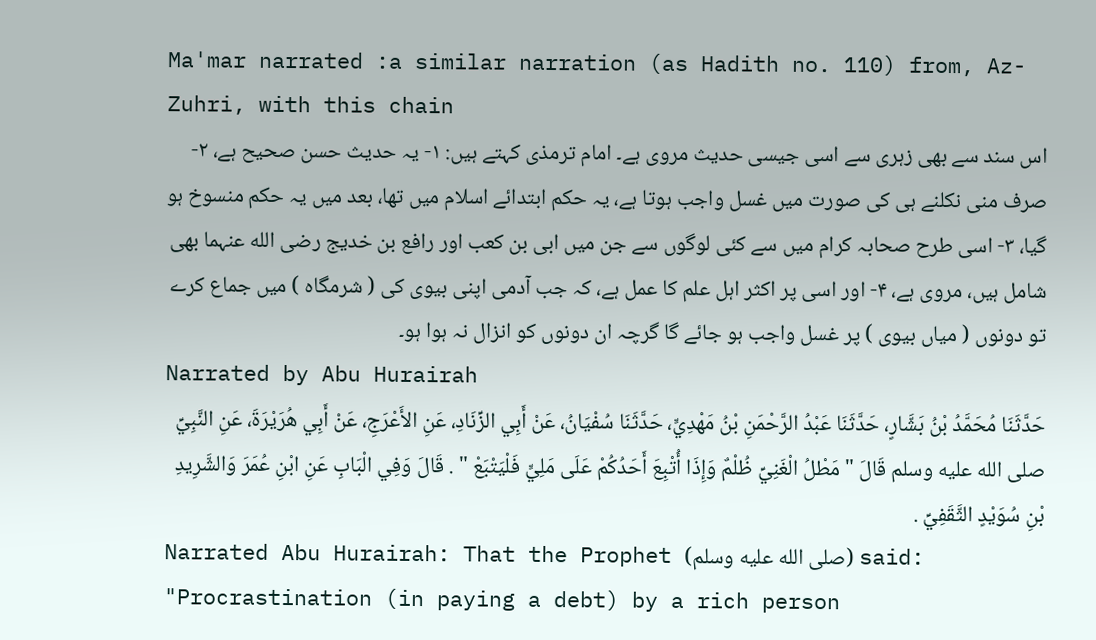Ma'mar narrated :a similar narration (as Hadith no. 110) from, Az-Zuhri, with this chain
اس سند سے بھی زہری سے اسی جیسی حدیث مروی ہے۔ امام ترمذی کہتے ہیں: ۱- یہ حدیث حسن صحیح ہے، ۲- صرف منی نکلنے ہی کی صورت میں غسل واجب ہوتا ہے، یہ حکم ابتدائے اسلام میں تھا، بعد میں یہ حکم منسوخ ہو گیا، ۳- اسی طرح صحابہ کرام میں سے کئی لوگوں سے جن میں ابی بن کعب اور رافع بن خدیج رضی الله عنہما بھی شامل ہیں، مروی ہے، ۴- اور اسی پر اکثر اہل علم کا عمل ہے، کہ جب آدمی اپنی بیوی کی ( شرمگاہ ) میں جماع کرے تو دونوں ( میاں بیوی ) پر غسل واجب ہو جائے گا گرچہ ان دونوں کو انزال نہ ہوا ہو۔
Narrated by Abu Hurairah
حَدَّثَنَا مُحَمَّدُ بْنُ بَشَّارٍ، حَدَّثَنَا عَبْدُ الرَّحْمَنِ بْنُ مَهْدِيٍّ، حَدَّثَنَا سُفْيَانُ، عَنْ أَبِي الزِّنَادِ، عَنِ الأَعْرَجِ، عَنْ أَبِي هُرَيْرَةَ، عَنِ النَّبِيِّ صلى الله عليه وسلم قَالَ " مَطْلُ الْغَنِيِّ ظُلْمٌ وَإِذَا أُتْبِعَ أَحَدُكُمْ عَلَى مَلِيٍّ فَلْيَتْبَعْ " . قَالَ وَفِي الْبَابِ عَنِ ابْنِ عُمَرَ وَالشَّرِيدِ بْنِ سُوَيْدٍ الثَّقَفِيِّ .
Narrated Abu Hurairah: That the Prophet (صلى الله عليه وسلم) said: "Procrastination (in paying a debt) by a rich person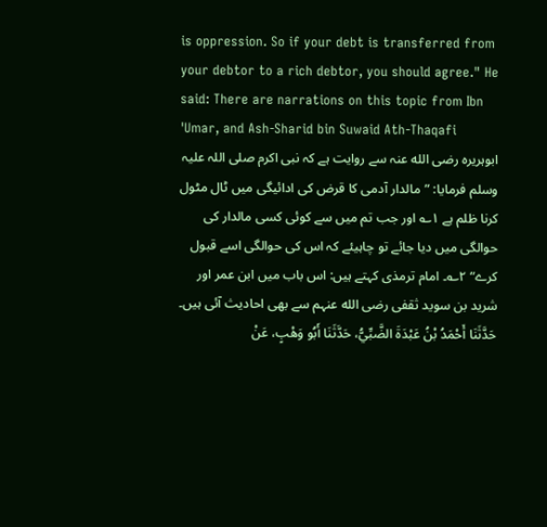is oppression. So if your debt is transferred from your debtor to a rich debtor, you should agree." He said: There are narrations on this topic from Ibn 'Umar, and Ash-Sharid bin Suwaid Ath-Thaqafi
ابوہریرہ رضی الله عنہ سے روایت ہے کہ نبی اکرم صلی اللہ علیہ وسلم فرمایا: ”مالدار آدمی کا قرض کی ادائیگی میں ٹال مٹول کرنا ظلم ہے ۱؎ اور جب تم میں سے کوئی کسی مالدار کی حوالگی میں دیا جائے تو چاہیئے کہ اس کی حوالگی اسے قبول کرے“ ۲؎۔ امام ترمذی کہتے ہیں: اس باب میں ابن عمر اور شرید بن سوید ثقفی رضی الله عنہم سے بھی احادیث آئی ہیں۔
حَدَّثَنَا أَحْمَدُ بْنُ عَبْدَةَ الضَّبِّيُّ، حَدَّثَنَا أَبُو وَهْبٍ، عَنْ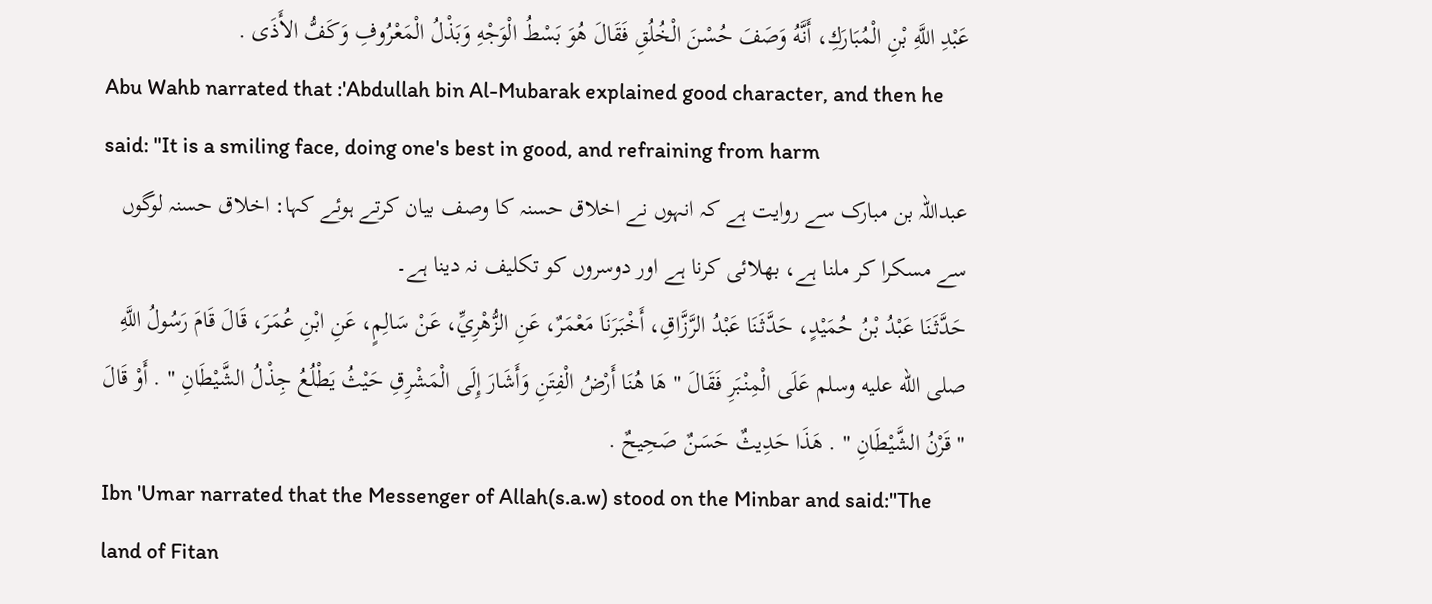عَبْدِ اللَّهِ بْنِ الْمُبَارَكِ، أَنَّهُ وَصَفَ حُسْنَ الْخُلُقِ فَقَالَ هُوَ بَسْطُ الْوَجْهِ وَبَذْلُ الْمَعْرُوفِ وَكَفُّ الأَذَى .
Abu Wahb narrated that :'Abdullah bin Al-Mubarak explained good character, and then he said: "It is a smiling face, doing one's best in good, and refraining from harm
عبداللہ بن مبارک سے روایت ہے کہ انہوں نے اخلاق حسنہ کا وصف بیان کرتے ہوئے کہا: اخلاق حسنہ لوگوں سے مسکرا کر ملنا ہے، بھلائی کرنا ہے اور دوسروں کو تکلیف نہ دینا ہے۔
حَدَّثَنَا عَبْدُ بْنُ حُمَيْدٍ، حَدَّثَنَا عَبْدُ الرَّزَّاقِ، أَخْبَرَنَا مَعْمَرٌ، عَنِ الزُّهْرِيِّ، عَنْ سَالِمٍ، عَنِ ابْنِ عُمَرَ، قَالَ قَامَ رَسُولُ اللَّهِ صلى الله عليه وسلم عَلَى الْمِنْبَرِ فَقَالَ " هَا هُنَا أَرْضُ الْفِتَنِ وَأَشَارَ إِلَى الْمَشْرِقِ حَيْثُ يَطْلُعُ جِذْلُ الشَّيْطَانِ " . أَوْ قَالَ " قَرْنُ الشَّيْطَانِ " . هَذَا حَدِيثٌ حَسَنٌ صَحِيحٌ .
Ibn 'Umar narrated that the Messenger of Allah(s.a.w) stood on the Minbar and said:"The land of Fitan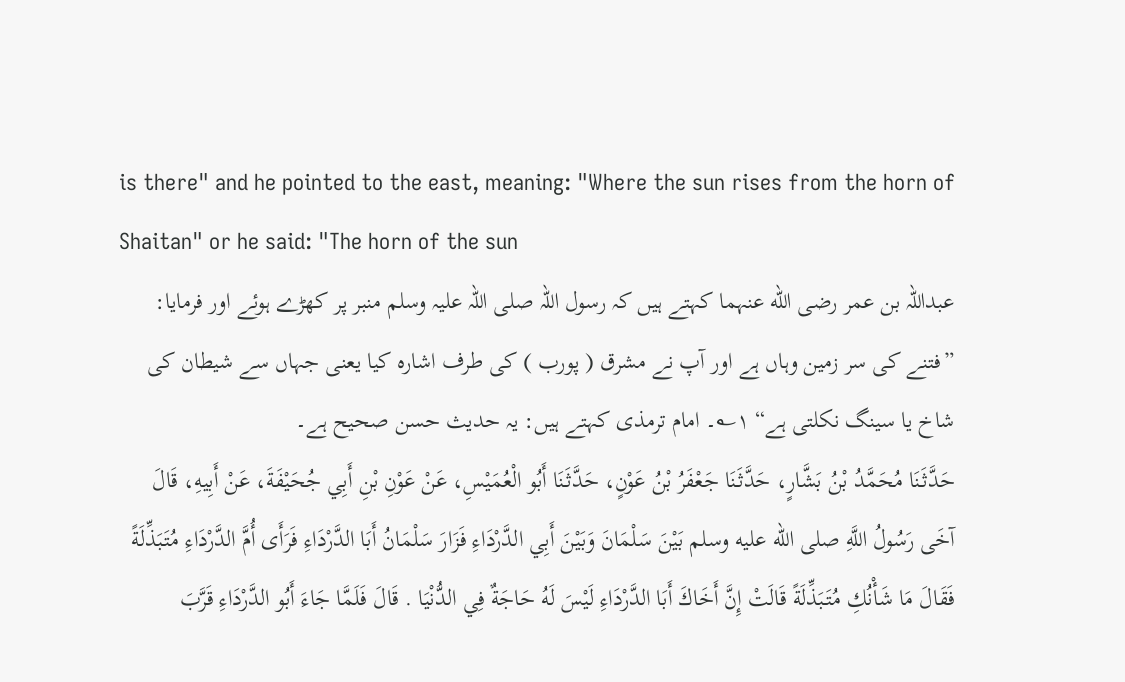is there" and he pointed to the east, meaning: "Where the sun rises from the horn of Shaitan" or he said: "The horn of the sun
عبداللہ بن عمر رضی الله عنہما کہتے ہیں کہ رسول اللہ صلی اللہ علیہ وسلم منبر پر کھڑے ہوئے اور فرمایا: ”فتنے کی سر زمین وہاں ہے اور آپ نے مشرق ( پورب ) کی طرف اشارہ کیا یعنی جہاں سے شیطان کی شاخ یا سینگ نکلتی ہے“ ۱؎۔ امام ترمذی کہتے ہیں: یہ حدیث حسن صحیح ہے۔
حَدَّثَنَا مُحَمَّدُ بْنُ بَشَّارٍ، حَدَّثَنَا جَعْفَرُ بْنُ عَوْنٍ، حَدَّثَنَا أَبُو الْعُمَيْسِ، عَنْ عَوْنِ بْنِ أَبِي جُحَيْفَةَ، عَنْ أَبِيهِ، قَالَ آخَى رَسُولُ اللَّهِ صلى الله عليه وسلم بَيْنَ سَلْمَانَ وَبَيْنَ أَبِي الدَّرْدَاءِ فَزَارَ سَلْمَانُ أَبَا الدَّرْدَاءِ فَرَأَى أُمَّ الدَّرْدَاءِ مُتَبَذِّلَةً فَقَالَ مَا شَأْنُكِ مُتَبَذِّلَةً قَالَتْ إِنَّ أَخَاكَ أَبَا الدَّرْدَاءِ لَيْسَ لَهُ حَاجَةٌ فِي الدُّنْيَا . قَالَ فَلَمَّا جَاءَ أَبُو الدَّرْدَاءِ قَرَّبَ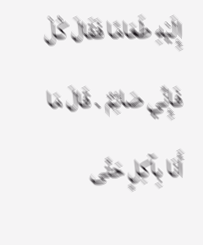إِلَيْهِ طَعَامًا فَقَالَ كُلْ فَإِنِّي صَائِمٌ . قَالَ مَا أَنَا بِآكِلٍ حَتَّى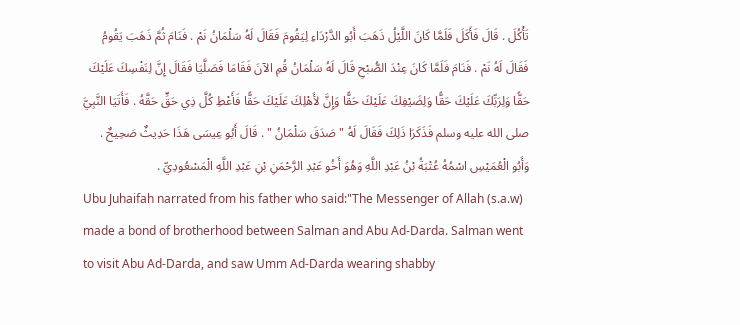تَأْكُلَ . قَالَ فَأَكَلَ فَلَمَّا كَانَ اللَّيْلُ ذَهَبَ أَبُو الدَّرْدَاءِ لِيَقُومَ فَقَالَ لَهُ سَلْمَانُ نَمْ . فَنَامَ ثُمَّ ذَهَبَ يَقُومُ فَقَالَ لَهُ نَمْ . فَنَامَ فَلَمَّا كَانَ عِنْدَ الصُّبْحِ قَالَ لَهُ سَلْمَانُ قُمِ الآنَ فَقَامَا فَصَلَّيَا فَقَالَ إِنَّ لِنَفْسِكَ عَلَيْكَ حَقًّا وَلِرَبِّكَ عَلَيْكَ حَقًّا وَلِضَيْفِكَ عَلَيْكَ حَقًّا وَإِنَّ لأَهْلِكَ عَلَيْكَ حَقًّا فَأَعْطِ كُلَّ ذِي حَقٍّ حَقَّهُ . فَأَتَيَا النَّبِيَّ صلى الله عليه وسلم فَذَكَرَا ذَلِكَ فَقَالَ لَهُ " صَدَقَ سَلْمَانُ " . قَالَ أَبُو عِيسَى هَذَا حَدِيثٌ صَحِيحٌ . وَأَبُو الْعُمَيْسِ اسْمُهُ عُتْبَةُ بْنُ عَبْدِ اللَّهِ وَهُوَ أَخُو عَبْدِ الرَّحْمَنِ بْنِ عَبْدِ اللَّهِ الْمَسْعُودِيِّ .
Ubu Juhaifah narrated from his father who said:"The Messenger of Allah (s.a.w) made a bond of brotherhood between Salman and Abu Ad-Darda. Salman went to visit Abu Ad-Darda, and saw Umm Ad-Darda wearing shabby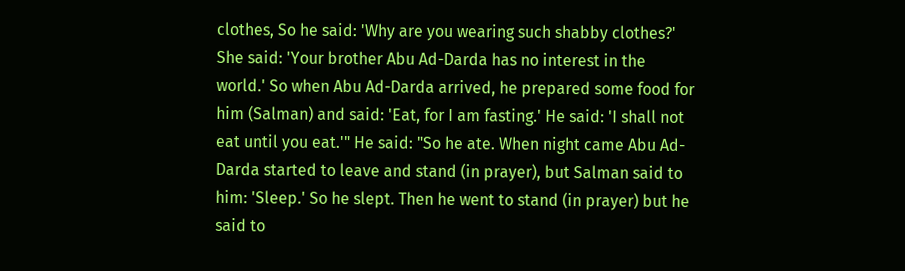clothes, So he said: 'Why are you wearing such shabby clothes?' She said: 'Your brother Abu Ad-Darda has no interest in the world.' So when Abu Ad-Darda arrived, he prepared some food for him (Salman) and said: 'Eat, for I am fasting.' He said: 'I shall not eat until you eat.'" He said: "So he ate. When night came Abu Ad-Darda started to leave and stand (in prayer), but Salman said to him: 'Sleep.' So he slept. Then he went to stand (in prayer) but he said to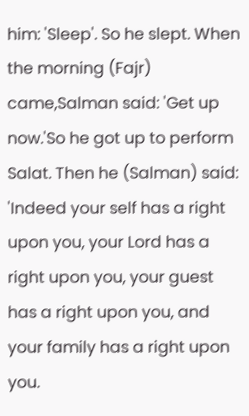him: 'Sleep'. So he slept. When the morning (Fajr) came,Salman said: 'Get up now.'So he got up to perform Salat. Then he (Salman) said: 'Indeed your self has a right upon you, your Lord has a right upon you, your guest has a right upon you, and your family has a right upon you.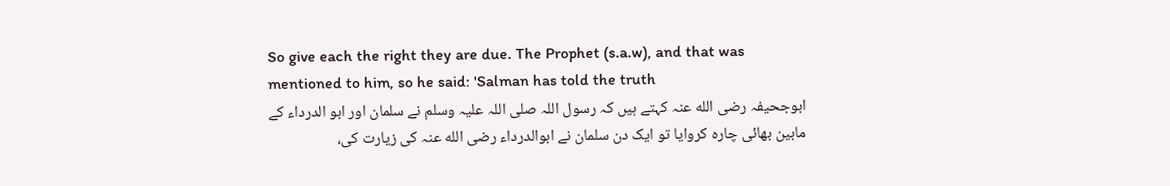So give each the right they are due. The Prophet (s.a.w), and that was mentioned to him, so he said: 'Salman has told the truth
ابوجحیفہ رضی الله عنہ کہتے ہیں کہ رسول اللہ صلی اللہ علیہ وسلم نے سلمان اور ابو الدرداء کے مابین بھائی چارہ کروایا تو ایک دن سلمان نے ابوالدرداء رضی الله عنہ کی زیارت کی،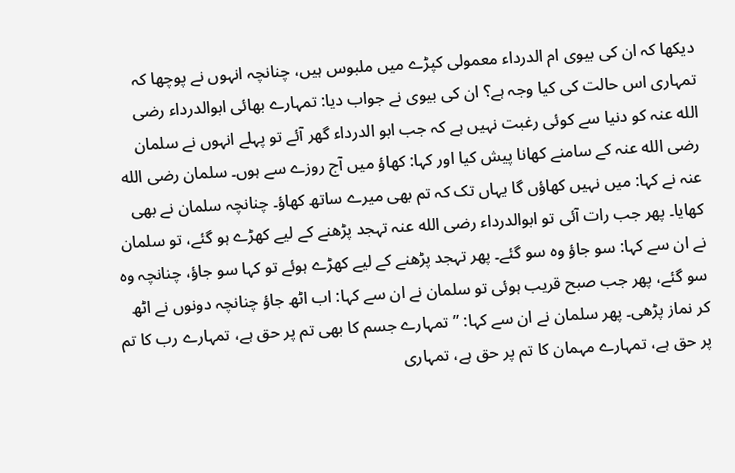دیکھا کہ ان کی بیوی ام الدرداء معمولی کپڑے میں ملبوس ہیں، چنانچہ انہوں نے پوچھا کہ تمہاری اس حالت کی کیا وجہ ہے؟ ان کی بیوی نے جواب دیا: تمہارے بھائی ابوالدرداء رضی الله عنہ کو دنیا سے کوئی رغبت نہیں ہے کہ جب ابو الدرداء گھر آئے تو پہلے انہوں نے سلمان رضی الله عنہ کے سامنے کھانا پیش کیا اور کہا: کھاؤ میں آج روزے سے ہوں۔ سلمان رضی الله عنہ نے کہا: میں نہیں کھاؤں گا یہاں تک کہ تم بھی میرے ساتھ کھاؤ۔ چنانچہ سلمان نے بھی کھایا۔ پھر جب رات آئی تو ابوالدرداء رضی الله عنہ تہجد پڑھنے کے لیے کھڑے ہو گئے، تو سلمان نے ان سے کہا: سو جاؤ وہ سو گئے۔ پھر تہجد پڑھنے کے لیے کھڑے ہوئے تو کہا سو جاؤ، چنانچہ وہ سو گئے، پھر جب صبح قریب ہوئی تو سلمان نے ان سے کہا: اب اٹھ جاؤ چنانچہ دونوں نے اٹھ کر نماز پڑھی۔ پھر سلمان نے ان سے کہا: ”تمہارے جسم کا بھی تم پر حق ہے، تمہارے رب کا تم پر حق ہے، تمہارے مہمان کا تم پر حق ہے، تمہاری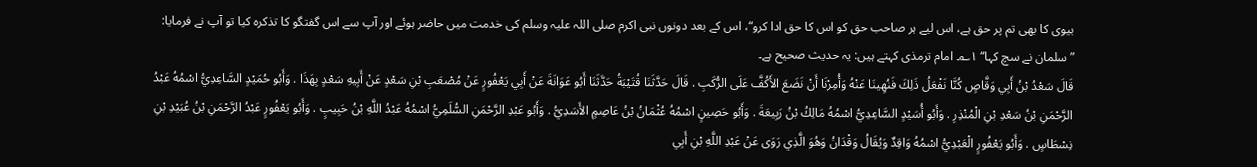بیوی کا بھی تم پر حق ہے، اس لیے ہر صاحب حق کو اس کا حق ادا کرو“، اس کے بعد دونوں نبی اکرم صلی اللہ علیہ وسلم کی خدمت میں حاضر ہوئے اور آپ سے اس گفتگو کا تذکرہ کیا تو آپ نے فرمایا: ”سلمان نے سچ کہا“ ۱؎۔ امام ترمذی کہتے ہیں: یہ حدیث صحیح ہے۔
قَالَ سَعْدُ بْنُ أَبِي وَقَّاصٍ كُنَّا نَفْعَلُ ذَلِكَ فَنُهِينَا عَنْهُ وَأُمِرْنَا أَنْ نَضَعَ الأَكُفَّ عَلَى الرُّكَبِ . قَالَ حَدَّثَنَا قُتَيْبَةُ حَدَّثَنَا أَبُو عَوَانَةَ عَنْ أَبِي يَعْفُورٍ عَنْ مُصْعَبِ بْنِ سَعْدٍ عَنْ أَبِيهِ سَعْدٍ بِهَذَا . وَأَبُو حُمَيْدٍ السَّاعِدِيُّ اسْمُهُ عَبْدُ الرَّحْمَنِ بْنُ سَعْدِ بْنِ الْمُنْذِرِ . وَأَبُو أُسَيْدٍ السَّاعِدِيُّ اسْمُهُ مَالِكُ بْنُ رَبِيعَةَ . وَأَبُو حَصِينٍ اسْمُهُ عُثْمَانُ بْنُ عَاصِمٍ الأَسَدِيُّ . وَأَبُو عَبْدِ الرَّحْمَنِ السُّلَمِيُّ اسْمُهُ عَبْدُ اللَّهِ بْنُ حَبِيبٍ . وَأَبُو يَعْفُورٍ عَبْدُ الرَّحْمَنِ بْنُ عُبَيْدِ بْنِ نِسْطَاسٍ . وَأَبُو يَعْفُورٍ الْعَبْدِيُّ اسْمُهُ وَاقِدٌ وَيُقَالُ وَقْدَانُ وَهُوَ الَّذِي رَوَى عَنْ عَبْدِ اللَّهِ بْنِ أَبِي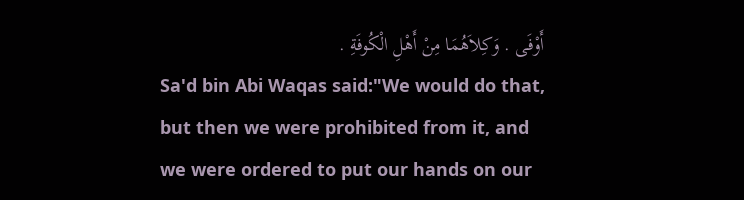أَوْفَى . وَكِلاَهُمَا مِنْ أَهْلِ الْكُوفَةِ .
Sa'd bin Abi Waqas said:"We would do that, but then we were prohibited from it, and we were ordered to put our hands on our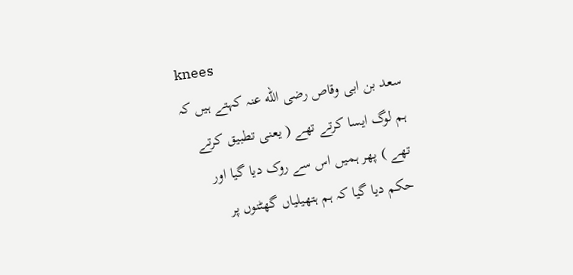knees
سعد بن ابی وقاص رضی الله عنہ کہتے ہیں کہ ہم لوگ ایسا کرتے تھے ( یعنی تطبیق کرتے تھے ) پھر ہمیں اس سے روک دیا گیا اور حکم دیا گیا کہ ہم ہتھیلیاں گھٹنوں پر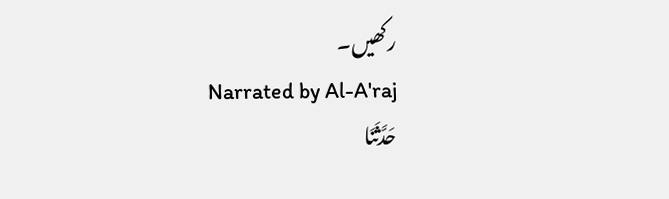رکھیں۔
Narrated by Al-A'raj
حَدَّثَنَا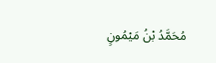مُحَمَّدُ بْنُ مَيْمُونٍ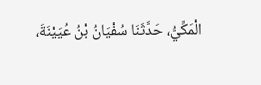الْمَكِّيُّ، حَدَّثَنَا سُفْيَانُ بْنُ عُيَيْنَةَ،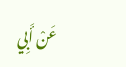عَنْ أَبِي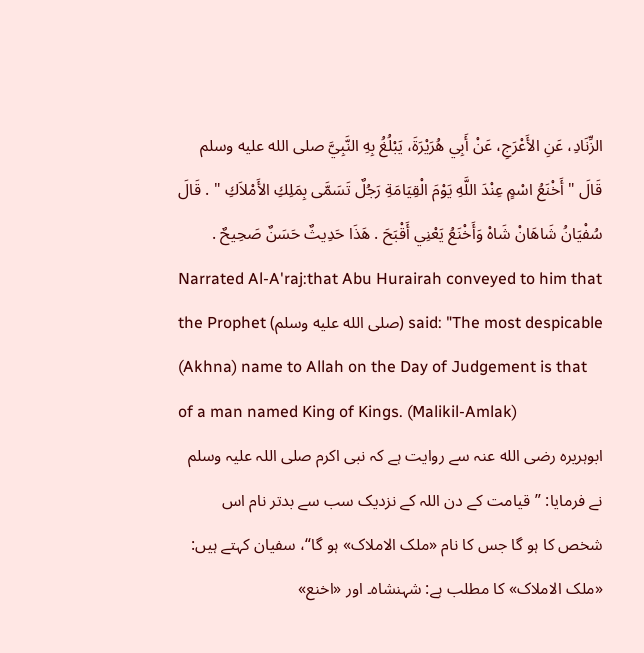الزِّنَادِ، عَنِ الأَعْرَجِ، عَنْ أَبِي هُرَيْرَةَ، يَبْلُغُ بِهِ النَّبِيَّ صلى الله عليه وسلم قَالَ " أَخْنَعُ اسْمٍ عِنْدَ اللَّهِ يَوْمَ الْقِيَامَةِ رَجُلٌ تَسَمَّى بِمَلِكِ الأَمْلاَكِ " . قَالَ سُفْيَانُ شَاهَانْ شَاهْ وَأَخْنَعُ يَعْنِي أَقْبَحَ . هَذَا حَدِيثٌ حَسَنٌ صَحِيحٌ .
Narrated Al-A'raj:that Abu Hurairah conveyed to him that the Prophet (صلى الله عليه وسلم) said: "The most despicable (Akhna) name to Allah on the Day of Judgement is that of a man named King of Kings. (Malikil-Amlak)
ابوہریرہ رضی الله عنہ سے روایت ہے کہ نبی اکرم صلی اللہ علیہ وسلم نے فرمایا: ”قیامت کے دن اللہ کے نزدیک سب سے بدتر نام اس شخص کا ہو گا جس کا نام «ملک الاملاک» ہو گا“، سفیان کہتے ہیں: «ملک الاملاک» کا مطلب ہے: شہنشاہ۔ اور «اخنع»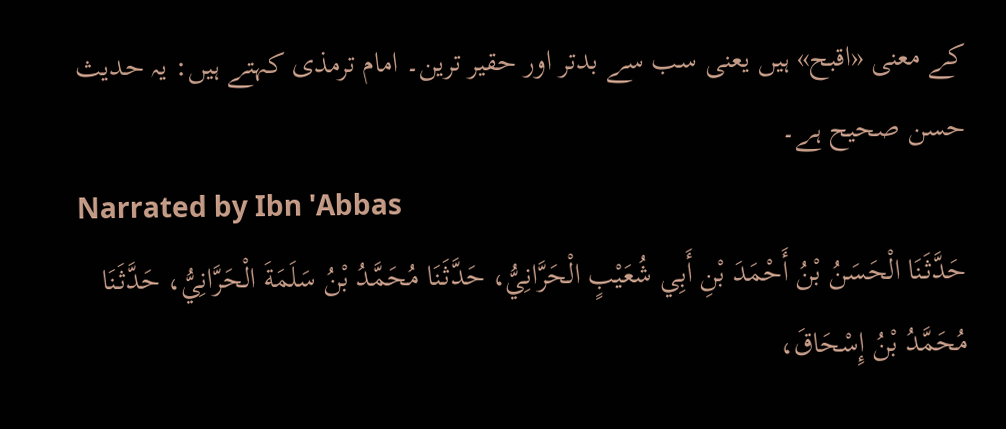کے معنی «اقبح» ہیں یعنی سب سے بدتر اور حقیر ترین۔ امام ترمذی کہتے ہیں: یہ حدیث حسن صحیح ہے۔
Narrated by Ibn 'Abbas
حَدَّثَنَا الْحَسَنُ بْنُ أَحْمَدَ بْنِ أَبِي شُعَيْبٍ الْحَرَّانِيُّ، حَدَّثَنَا مُحَمَّدُ بْنُ سَلَمَةَ الْحَرَّانِيُّ، حَدَّثَنَا مُحَمَّدُ بْنُ إِسْحَاقَ،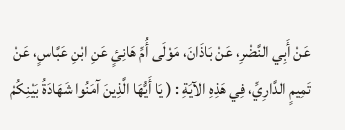عَنْ أَبِي النَّضْرِ، عَنْ بَاذَانَ، مَوْلَى أُمِّ هَانِئٍ عَنِ ابْنِ عَبَّاسٍ، عَنْ تَمِيمٍ الدَّارِيِّ، فِي هَذِهِ الآيَةِ : ( يَا أَيُّهَا الَّذِينَ آمَنُوا شَهَادَةُ بَيْنِكُمْ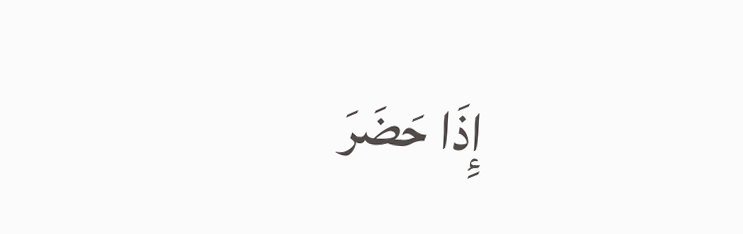إِذَا حَضَرَ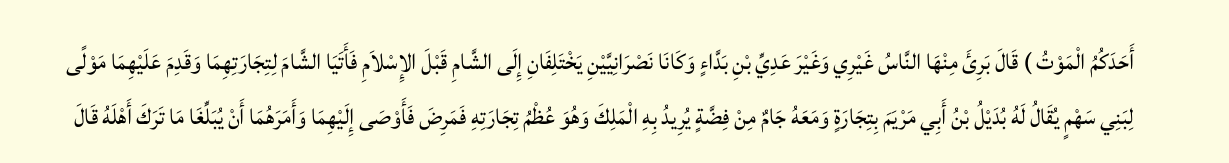أَحَدَكُمُ الْمَوْتُ ) قَالَ بَرِئَ مِنْهَا النَّاسُ غَيْرِي وَغَيْرَ عَدِيِّ بْنِ بَدَّاءٍ وَكَانَا نَصْرَانِيَّيْنِ يَخْتَلِفَانِ إِلَى الشَّامِ قَبْلَ الإِسْلاَمِ فَأَتَيَا الشَّامَ لِتِجَارَتِهِمَا وَقَدِمَ عَلَيْهِمَا مَوْلًى لِبَنِي سَهْمٍ يُقَالُ لَهُ بُدَيْلُ بْنُ أَبِي مَرْيَمَ بِتِجَارَةٍ وَمَعَهُ جَامٌ مِنْ فِضَّةٍ يُرِيدُ بِهِ الْمَلِكَ وَهُوَ عُظْمُ تِجَارَتِهِ فَمَرِضَ فَأَوْصَى إِلَيْهِمَا وَأَمَرَهُمَا أَنْ يُبَلِّغَا مَا تَرَكَ أَهْلَهُ قَالَ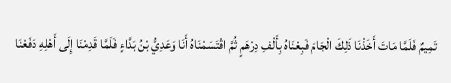تَمِيمٌ فَلَمَّا مَاتَ أَخَذْنَا ذَلِكَ الْجَامَ فَبِعْنَاهُ بِأَلْفِ دِرْهَمٍ ثُمَّ اقْتَسَمْنَاهُ أَنَا وَعَدِيُّ بْنُ بَدَّاءٍ فَلَمَّا قَدِمْنَا إِلَى أَهْلِهِ دَفَعْنَا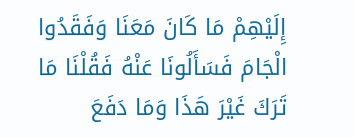إِلَيْهِمْ مَا كَانَ مَعَنَا وَفَقَدُوا الْجَامَ فَسَأَلُونَا عَنْهُ فَقُلْنَا مَا تَرَكَ غَيْرَ هَذَا وَمَا دَفَعَ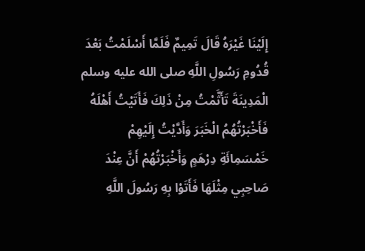إِلَيْنَا غَيْرَهُ قَالَ تَمِيمٌ فَلَمَّا أَسْلَمْتُ بَعْدَ قُدُومِ رَسُولِ اللَّهِ صلى الله عليه وسلم الْمَدِينَةَ تَأَثَّمْتُ مِنْ ذَلِكَ فَأَتَيْتُ أَهْلَهُ فَأَخْبَرْتُهُمُ الْخَبَرَ وَأَدَّيْتُ إِلَيْهِمْ خَمْسَمِائَةِ دِرْهَمٍ وَأَخْبَرْتُهُمْ أَنَّ عِنْدَ صَاحِبِي مِثْلَهَا فَأَتَوْا بِهِ رَسُولَ اللَّهِ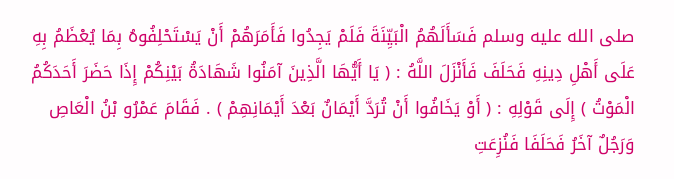صلى الله عليه وسلم فَسَأَلَهُمُ الْبَيِّنَةَ فَلَمْ يَجِدُوا فَأَمَرَهُمْ أَنْ يَسْتَحْلِفُوهُ بِمَا يُعْظَمُ بِهِ عَلَى أَهْلِ دِينِهِ فَحَلَفَ فَأَنْزَلَ اللَّهُ : ( يَا أَيُّهَا الَّذِينَ آمَنُوا شَهَادَةُ بَيْنِكُمْ إِذَا حَضَرَ أَحَدَكُمُ الْمَوْتُ ) إِلَى قَوْلِهِ : ( أَوْ يَخَافُوا أَنْ تُرَدَّ أَيْمَانٌ بَعْدَ أَيْمَانِهِمْ ) . فَقَامَ عَمْرُو بْنُ الْعَاصِ وَرَجُلٌ آخَرُ فَحَلَفَا فَنُزِعَتِ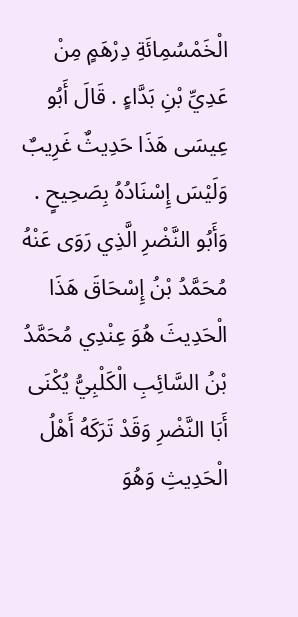الْخَمْسُمِائَةِ دِرْهَمٍ مِنْ عَدِيِّ بْنِ بَدَّاءٍ . قَالَ أَبُو عِيسَى هَذَا حَدِيثٌ غَرِيبٌ وَلَيْسَ إِسْنَادُهُ بِصَحِيحٍ . وَأَبُو النَّضْرِ الَّذِي رَوَى عَنْهُ مُحَمَّدُ بْنُ إِسْحَاقَ هَذَا الْحَدِيثَ هُوَ عِنْدِي مُحَمَّدُ بْنُ السَّائِبِ الْكَلْبِيُّ يُكْنَى أَبَا النَّضْرِ وَقَدْ تَرَكَهُ أَهْلُ الْحَدِيثِ وَهُوَ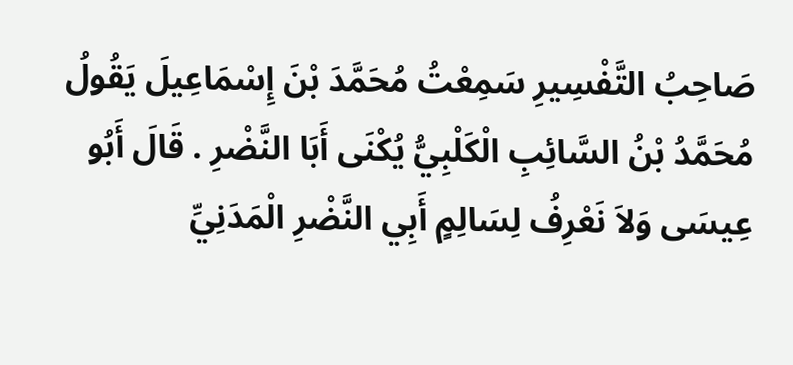صَاحِبُ التَّفْسِيرِ سَمِعْتُ مُحَمَّدَ بْنَ إِسْمَاعِيلَ يَقُولُ مُحَمَّدُ بْنُ السَّائِبِ الْكَلْبِيُّ يُكْنَى أَبَا النَّضْرِ . قَالَ أَبُو عِيسَى وَلاَ نَعْرِفُ لِسَالِمٍ أَبِي النَّضْرِ الْمَدَنِيِّ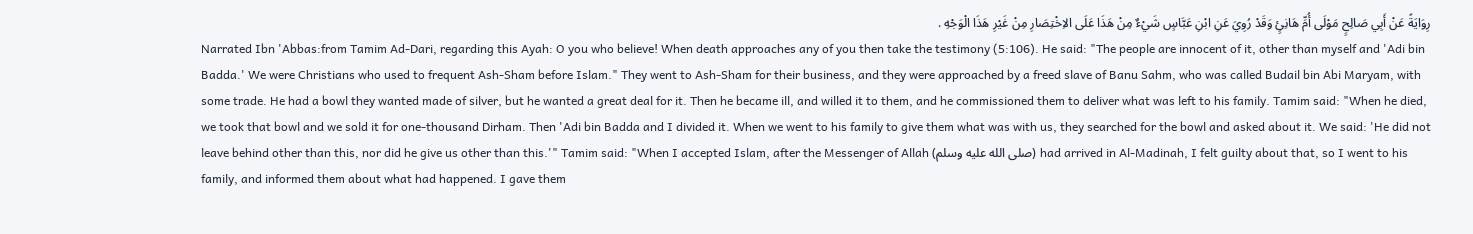رِوَايَةً عَنْ أَبِي صَالِحٍ مَوْلَى أُمِّ هَانِئٍ وَقَدْ رُوِيَ عَنِ ابْنِ عَبَّاسٍ شَيْءٌ مِنْ هَذَا عَلَى الاِخْتِصَارِ مِنْ غَيْرِ هَذَا الْوَجْهِ .
Narrated Ibn 'Abbas:from Tamim Ad-Dari, regarding this Ayah: O you who believe! When death approaches any of you then take the testimony (5:106). He said: "The people are innocent of it, other than myself and 'Adi bin Badda.' We were Christians who used to frequent Ash-Sham before Islam." They went to Ash-Sham for their business, and they were approached by a freed slave of Banu Sahm, who was called Budail bin Abi Maryam, with some trade. He had a bowl they wanted made of silver, but he wanted a great deal for it. Then he became ill, and willed it to them, and he commissioned them to deliver what was left to his family. Tamim said: "When he died, we took that bowl and we sold it for one-thousand Dirham. Then 'Adi bin Badda and I divided it. When we went to his family to give them what was with us, they searched for the bowl and asked about it. We said: 'He did not leave behind other than this, nor did he give us other than this.'" Tamim said: "When I accepted Islam, after the Messenger of Allah (صلى الله عليه وسلم) had arrived in Al-Madinah, I felt guilty about that, so I went to his family, and informed them about what had happened. I gave them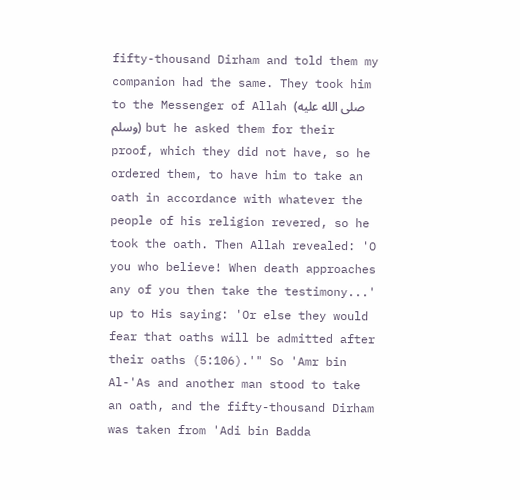fifty-thousand Dirham and told them my companion had the same. They took him to the Messenger of Allah (صلى الله عليه وسلم) but he asked them for their proof, which they did not have, so he ordered them, to have him to take an oath in accordance with whatever the people of his religion revered, so he took the oath. Then Allah revealed: 'O you who believe! When death approaches any of you then take the testimony...' up to His saying: 'Or else they would fear that oaths will be admitted after their oaths (5:106).'" So 'Amr bin Al-'As and another man stood to take an oath, and the fifty-thousand Dirham was taken from 'Adi bin Badda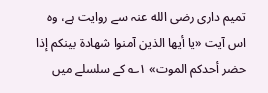تمیم داری رضی الله عنہ سے روایت ہے، وہ اس آیت «يا أيها الذين آمنوا شهادة بينكم إذا حضر أحدكم الموت» ۱؎ کے سلسلے میں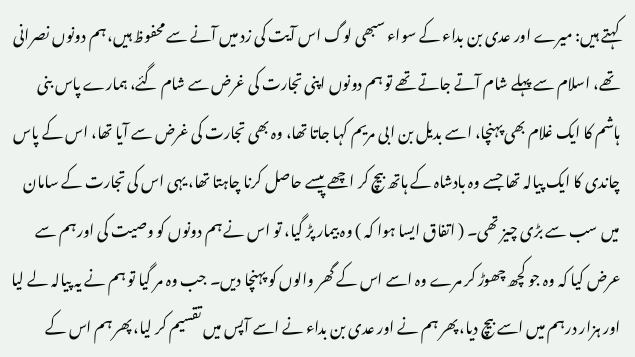کہتے ہیں: میرے اور عدی بن بداء کے سواء سبھی لوگ اس آیت کی زد میں آنے سے محفوظ ہیں، ہم دونوں نصرانی تھے، اسلام سے پہلے شام آتے جاتے تھے تو ہم دونوں اپنی تجارت کی غرض سے شام گئے، ہمارے پاس بنی ہاشم کا ایک غلام بھی پہنچا، اسے بدیل بن ابی مریم کہا جاتا تھا، وہ بھی تجارت کی غرض سے آیا تھا، اس کے پاس چاندی کا ایک پیالہ تھا جسے وہ بادشاہ کے ہاتھ بیچ کر اچھے پیسے حاصل کرنا چاہتا تھا، یہی اس کی تجارت کے سامان میں سب سے بڑی چیز تھی۔ ( اتفاق ایسا ہوا کہ ) وہ بیمار پڑ گیا، تو اس نے ہم دونوں کو وصیت کی اور ہم سے عرض کیا کہ وہ جو کچھ چھوڑ کر مرے وہ اسے اس کے گھر والوں کو پہنچا دیں۔ جب وہ مر گیا تو ہم نے یہ پیالہ لے لیا اور ہزار درہم میں اسے بیچ دیا، پھر ہم نے اور عدی بن بداء نے اسے آپس میں تقسیم کر لیا، پھر ہم اس کے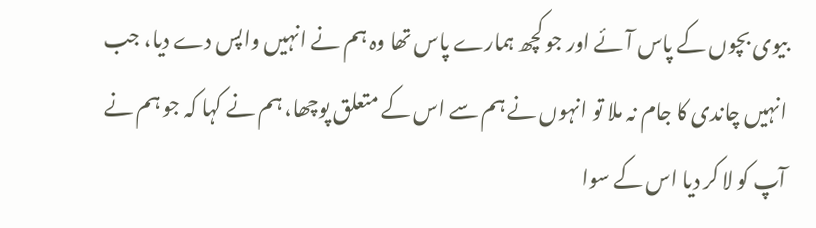بیوی بچوں کے پاس آئے اور جو کچھ ہمارے پاس تھا وہ ہم نے انہیں واپس دے دیا، جب انہیں چاندی کا جام نہ ملا تو انہوں نے ہم سے اس کے متعلق پوچھا، ہم نے کہا کہ جو ہم نے آپ کو لا کر دیا اس کے سوا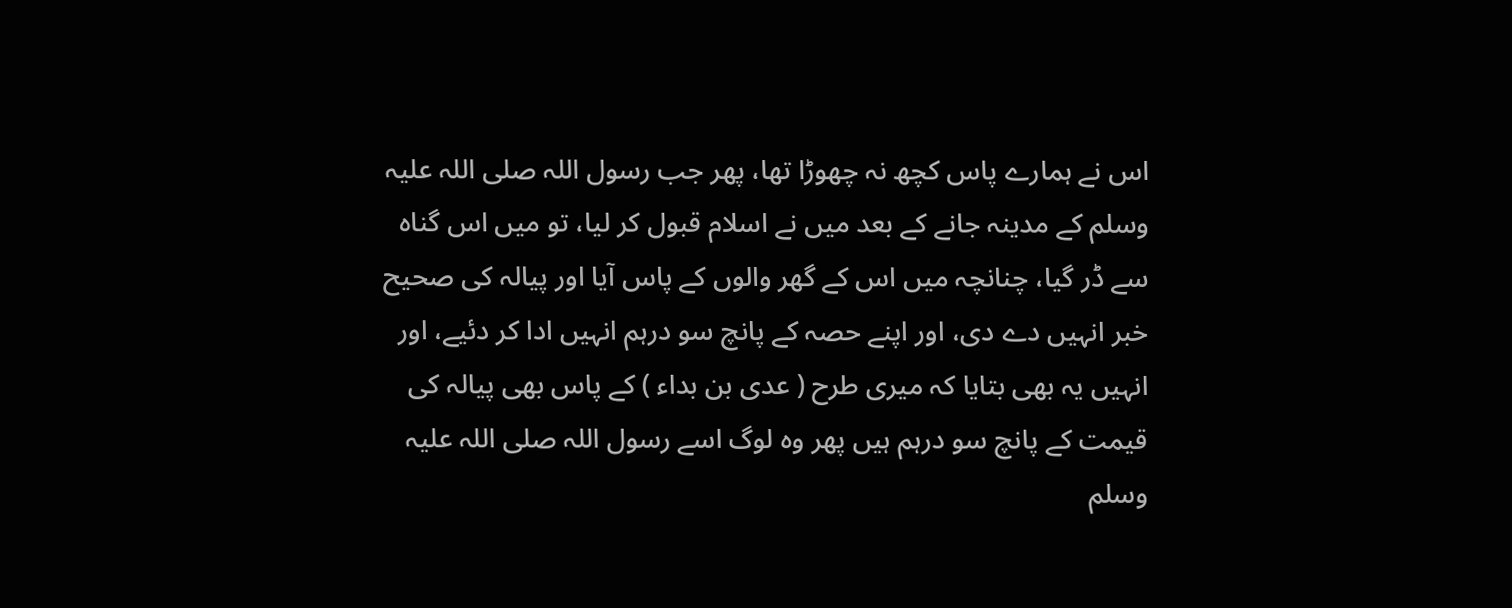اس نے ہمارے پاس کچھ نہ چھوڑا تھا، پھر جب رسول اللہ صلی اللہ علیہ وسلم کے مدینہ جانے کے بعد میں نے اسلام قبول کر لیا، تو میں اس گناہ سے ڈر گیا، چنانچہ میں اس کے گھر والوں کے پاس آیا اور پیالہ کی صحیح خبر انہیں دے دی، اور اپنے حصہ کے پانچ سو درہم انہیں ادا کر دئیے، اور انہیں یہ بھی بتایا کہ میری طرح ( عدی بن بداء ) کے پاس بھی پیالہ کی قیمت کے پانچ سو درہم ہیں پھر وہ لوگ اسے رسول اللہ صلی اللہ علیہ وسلم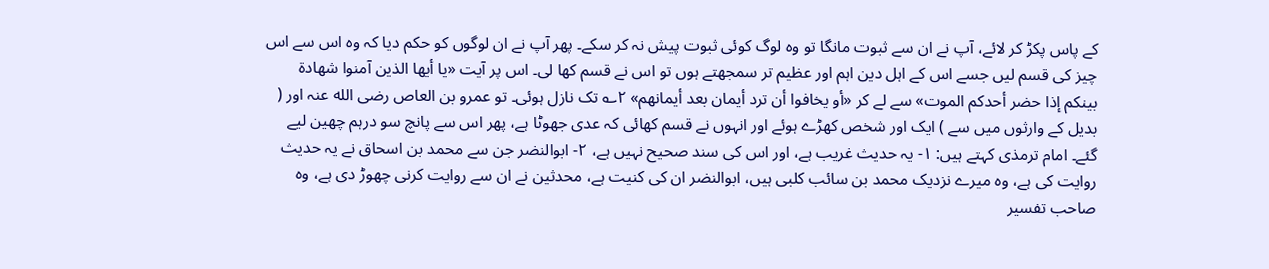کے پاس پکڑ کر لائے، آپ نے ان سے ثبوت مانگا تو وہ لوگ کوئی ثبوت پیش نہ کر سکے۔ پھر آپ نے ان لوگوں کو حکم دیا کہ وہ اس سے اس چیز کی قسم لیں جسے اس کے اہل دین اہم اور عظیم تر سمجھتے ہوں تو اس نے قسم کھا لی۔ اس پر آیت «يا أيها الذين آمنوا شهادة بينكم إذا حضر أحدكم الموت» سے لے کر «أو يخافوا أن ترد أيمان بعد أيمانهم» ۲؎ تک نازل ہوئی۔ تو عمرو بن العاص رضی الله عنہ اور ( بدیل کے وارثوں میں سے ) ایک اور شخص کھڑے ہوئے اور انہوں نے قسم کھائی کہ عدی جھوٹا ہے، پھر اس سے پانچ سو درہم چھین لیے گئے۔ امام ترمذی کہتے ہیں: ۱- یہ حدیث غریب ہے، اور اس کی سند صحیح نہیں ہے، ۲- ابوالنضر جن سے محمد بن اسحاق نے یہ حدیث روایت کی ہے، وہ میرے نزدیک محمد بن سائب کلبی ہیں، ابوالنضر ان کی کنیت ہے، محدثین نے ان سے روایت کرنی چھوڑ دی ہے، وہ صاحب تفسیر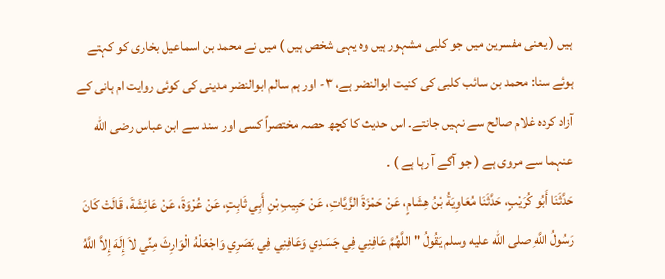ہیں ( یعنی مفسرین میں جو کلبی مشہور ہیں وہ یہی شخص ہیں ) میں نے محمد بن اسماعیل بخاری کو کہتے ہوئے سنا: محمد بن سائب کلبی کی کنیت ابوالنضر ہے، ۳- اور ہم سالم ابوالنضر مدینی کی کوئی روایت ام ہانی کے آزاد کردہ غلام صالح سے نہیں جانتے۔ اس حدیث کا کچھ حصہ مختصراً کسی اور سند سے ابن عباس رضی الله عنہما سے مروی ہے ( جو آگے آ رہا ہے ) ۔
حَدَّثَنَا أَبُو كُرَيْبٍ، حَدَّثَنَا مُعَاوِيَةُ بْنُ هِشَامٍ، عَنْ حَمْزَةَ الزَّيَّاتِ، عَنْ حَبِيبِ بْنِ أَبِي ثَابِتٍ، عَنْ عُرْوَةَ، عَنْ عَائِشَةَ، قَالَتْ كَانَ رَسُولُ اللَّهِ صلى الله عليه وسلم يَقُولُ " اللَّهُمَّ عَافِنِي فِي جَسَدِي وَعَافِنِي فِي بَصَرِي وَاجْعَلْهُ الْوَارِثَ مِنِّي لاَ إِلَهَ إِلاَّ اللَّهُ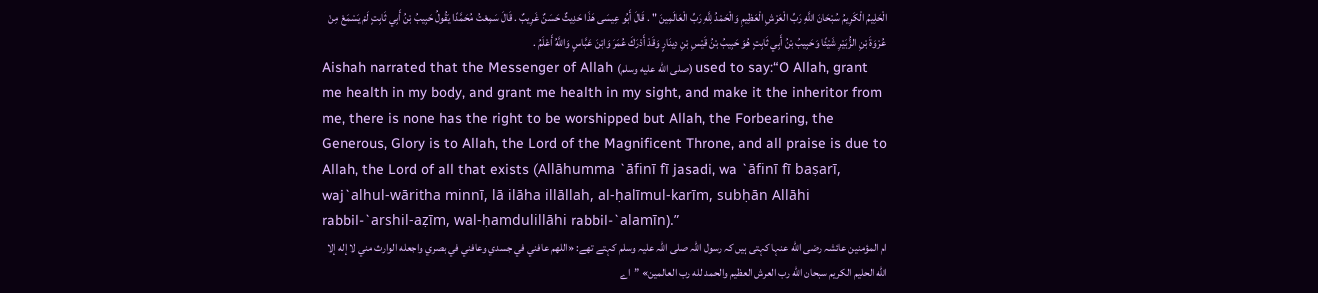الْحَلِيمُ الْكَرِيمُ سُبْحَانَ اللَّهِ رَبِّ الْعَرْشِ الْعَظِيمِ وَالْحَمْدُ لِلَّهِ رَبِّ الْعَالَمِينَ " . قَالَ أَبُو عِيسَى هَذَا حَدِيثٌ حَسَنٌ غَرِيبٌ . قَالَ سَمِعْتُ مُحَمَّدًا يَقُولُ حَبِيبُ بْنُ أَبِي ثَابِتٍ لَمْ يَسْمَعْ مِنْ عُرْوَةَ بْنِ الزُّبَيْرِ شَيْئًا وَحَبِيبُ بْنُ أَبِي ثَابِتٍ هُوَ حَبِيبُ بْنُ قَيْسِ بْنِ دِينَارٍ وَقَدْ أَدْرَكَ عُمَرَ وَابْنَ عَبَّاسٍ وَاللَّهُ أَعْلَمُ .
Aishah narrated that the Messenger of Allah (صلى الله عليه وسلم) used to say:“O Allah, grant me health in my body, and grant me health in my sight, and make it the inheritor from me, there is none has the right to be worshipped but Allah, the Forbearing, the Generous, Glory is to Allah, the Lord of the Magnificent Throne, and all praise is due to Allah, the Lord of all that exists (Allāhumma `āfinī fī jasadi, wa `āfinī fī baṣarī, waj`alhul-wāritha minnī, lā ilāha illāllah, al-ḥalīmul-karīm, subḥān Allāhi rabbil-`arshil-aẓīm, wal-ḥamdulillāhi rabbil-`alamīn).”
ام المؤمنین عائشہ رضی الله عنہا کہتی ہیں کہ رسول اللہ صلی اللہ علیہ وسلم کہتے تھے: «اللهم عافني في جسدي وعافني في بصري واجعله الوارث مني لا إله إلا الله الحليم الكريم سبحان الله رب العرش العظيم والحمد لله رب العالمين» ”اے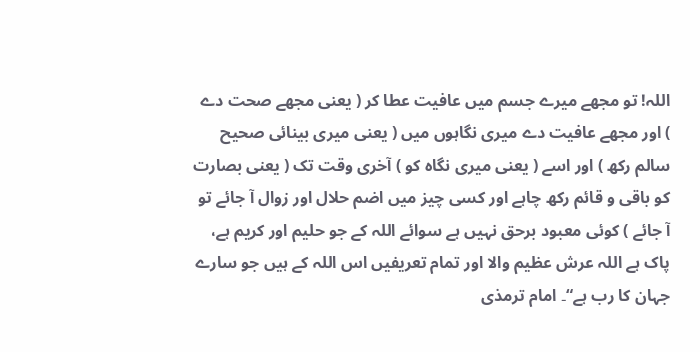اللہ! تو مجھے میرے جسم میں عافیت عطا کر ( یعنی مجھے صحت دے ) اور مجھے عافیت دے میری نگاہوں میں ( یعنی میری بینائی صحیح سالم رکھ ) اور اسے ( یعنی میری نگاہ کو ) آخری وقت تک ( یعنی بصارت کو باقی و قائم رکھ چاہے اور کسی چیز میں اضم حلال اور زوال آ جائے تو آ جائے ) کوئی معبود برحق نہیں ہے سوائے اللہ کے جو حلیم اور کریم ہے، پاک ہے اللہ عرش عظیم والا اور تمام تعریفیں اس اللہ کے ہیں جو سارے جہان کا رب ہے“۔ امام ترمذی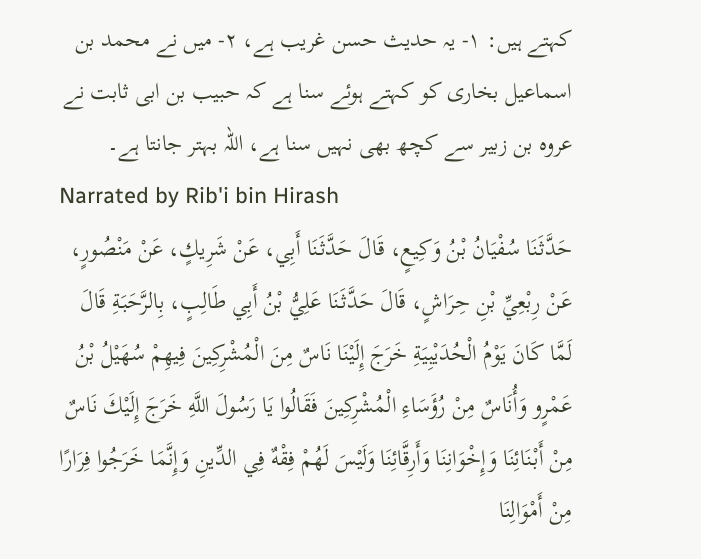کہتے ہیں: ۱- یہ حدیث حسن غریب ہے، ۲- میں نے محمد بن اسماعیل بخاری کو کہتے ہوئے سنا ہے کہ حبیب بن ابی ثابت نے عروہ بن زبیر سے کچھ بھی نہیں سنا ہے، اللہ بہتر جانتا ہے۔
Narrated by Rib'i bin Hirash
حَدَّثَنَا سُفْيَانُ بْنُ وَكِيعٍ، قَالَ حَدَّثَنَا أَبِي، عَنْ شَرِيكٍ، عَنْ مَنْصُورٍ، عَنْ رِبْعِيِّ بْنِ حِرَاشٍ، قَالَ حَدَّثَنَا عَلِيُّ بْنُ أَبِي طَالِبٍ، بِالرَّحَبَةِ قَالَ لَمَّا كَانَ يَوْمُ الْحُدَيْبِيَةِ خَرَجَ إِلَيْنَا نَاسٌ مِنَ الْمُشْرِكِينَ فِيهِمْ سُهَيْلُ بْنُ عَمْرٍو وَأُنَاسٌ مِنْ رُؤَسَاءِ الْمُشْرِكِينَ فَقَالُوا يَا رَسُولَ اللَّهِ خَرَجَ إِلَيْكَ نَاسٌ مِنْ أَبْنَائِنَا وَإِخْوَانِنَا وَأَرِقَّائِنَا وَلَيْسَ لَهُمْ فِقْهٌ فِي الدِّينِ وَإِنَّمَا خَرَجُوا فِرَارًا مِنْ أَمْوَالِنَا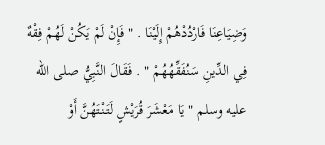وَضِيَاعِنَا فَارْدُدْهُمْ إِلَيْنَا . " فَإِنْ لَمْ يَكُنْ لَهُمْ فِقْهٌ فِي الدِّينِ سَنُفَقِّهُهُمْ " . فَقَالَ النَّبِيُّ صلى الله عليه وسلم " يَا مَعْشَرَ قُرَيْشٍ لَتَنْتَهُنَّ أَوْ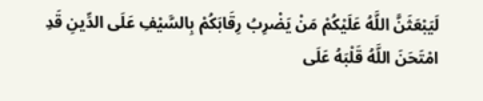لَيَبْعَثَنَّ اللَّهُ عَلَيْكُمْ مَنْ يَضْرِبُ رِقَابَكُمْ بِالسَّيْفِ عَلَى الدِّينِ قَدِ امْتَحَنَ اللَّهُ قَلْبَهُ عَلَى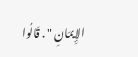الإِيمَانِ " . قَالُوا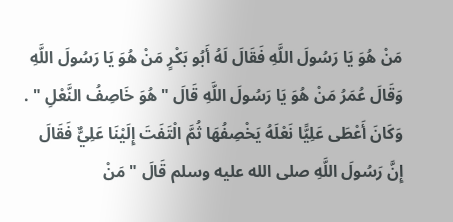مَنْ هُوَ يَا رَسُولَ اللَّهِ فَقَالَ لَهُ أَبُو بَكْرٍ مَنْ هُوَ يَا رَسُولَ اللَّهِ وَقَالَ عُمَرُ مَنْ هُوَ يَا رَسُولَ اللَّهِ قَالَ " هُوَ خَاصِفُ النَّعْلِ " . وَكَانَ أَعْطَى عَلِيًّا نَعْلَهُ يَخْصِفُهَا ثُمَّ الْتَفَتَ إِلَيْنَا عَلِيٌّ فَقَالَ إِنَّ رَسُولَ اللَّهِ صلى الله عليه وسلم قَالَ " مَنْ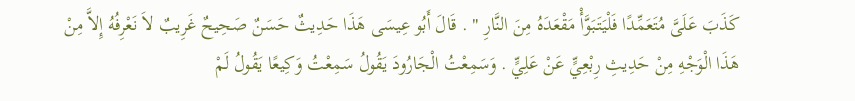كَذَبَ عَلَىَّ مُتَعَمِّدًا فَلْيَتَبَوَّأْ مَقْعَدَهُ مِنَ النَّارِ " . قَالَ أَبُو عِيسَى هَذَا حَدِيثٌ حَسَنٌ صَحِيحٌ غَرِيبٌ لاَ نَعْرِفُهُ إِلاَّ مِنْ هَذَا الْوَجْهِ مِنْ حَدِيثِ رِبْعِيٍّ عَنْ عَلِيٍّ . وَسَمِعْتُ الْجَارُودَ يَقُولُ سَمِعْتُ وَكِيعًا يَقُولُ لَمْ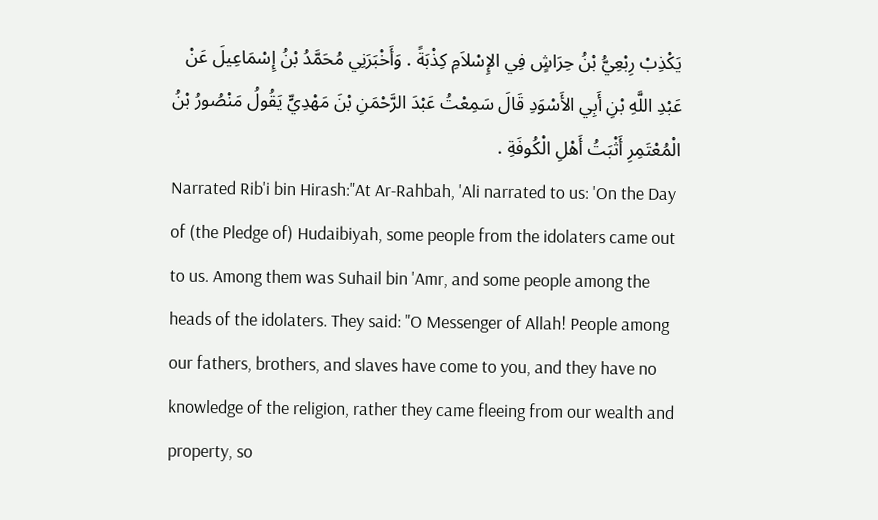يَكْذِبْ رِبْعِيُّ بْنُ حِرَاشٍ فِي الإِسْلاَمِ كِذْبَةً . وَأَخْبَرَنِي مُحَمَّدُ بْنُ إِسْمَاعِيلَ عَنْ عَبْدِ اللَّهِ بْنِ أَبِي الأَسْوَدِ قَالَ سَمِعْتُ عَبْدَ الرَّحْمَنِ بْنَ مَهْدِيٍّ يَقُولُ مَنْصُورُ بْنُ الْمُعْتَمِرِ أَثْبَتُ أَهْلِ الْكُوفَةِ .
Narrated Rib'i bin Hirash:"At Ar-Rahbah, 'Ali narrated to us: 'On the Day of (the Pledge of) Hudaibiyah, some people from the idolaters came out to us. Among them was Suhail bin 'Amr, and some people among the heads of the idolaters. They said: "O Messenger of Allah! People among our fathers, brothers, and slaves have come to you, and they have no knowledge of the religion, rather they came fleeing from our wealth and property, so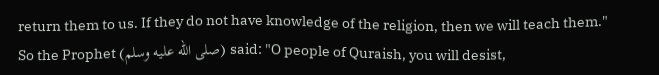return them to us. If they do not have knowledge of the religion, then we will teach them." So the Prophet (صلى الله عليه وسلم) said: "O people of Quraish, you will desist,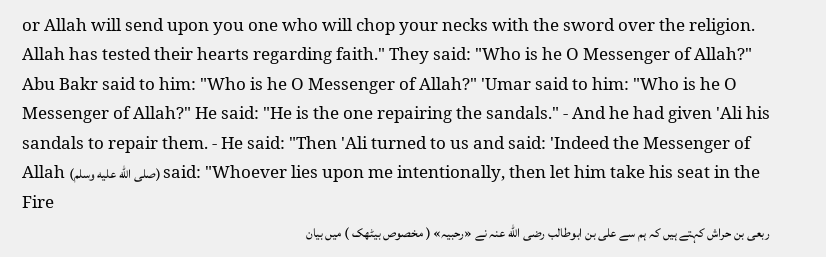or Allah will send upon you one who will chop your necks with the sword over the religion. Allah has tested their hearts regarding faith." They said: "Who is he O Messenger of Allah?" Abu Bakr said to him: "Who is he O Messenger of Allah?" 'Umar said to him: "Who is he O Messenger of Allah?" He said: "He is the one repairing the sandals." - And he had given 'Ali his sandals to repair them. - He said: "Then 'Ali turned to us and said: 'Indeed the Messenger of Allah (صلى الله عليه وسلم) said: "Whoever lies upon me intentionally, then let him take his seat in the Fire
ربعی بن حراش کہتے ہیں کہ ہم سے علی بن ابوطالب رضی الله عنہ نے «رحبیہ» ( مخصوص بیٹھک ) میں بیان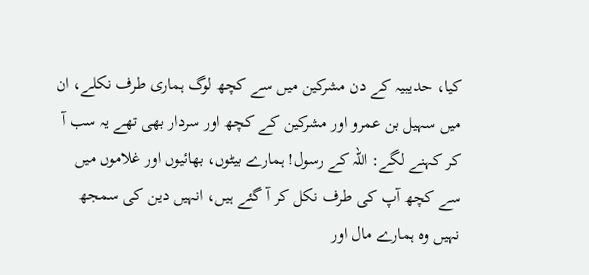کیا، حدیبیہ کے دن مشرکین میں سے کچھ لوگ ہماری طرف نکلے، ان میں سہیل بن عمرو اور مشرکین کے کچھ اور سردار بھی تھے یہ سب آ کر کہنے لگے: اللہ کے رسول! ہمارے بیٹوں، بھائیوں اور غلاموں میں سے کچھ آپ کی طرف نکل کر آ گئے ہیں، انہیں دین کی سمجھ نہیں وہ ہمارے مال اور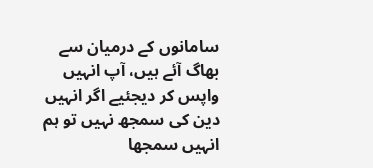سامانوں کے درمیان سے بھاگ آئے ہیں، آپ انہیں واپس کر دیجئیے اگر انہیں دین کی سمجھ نہیں تو ہم انہیں سمجھا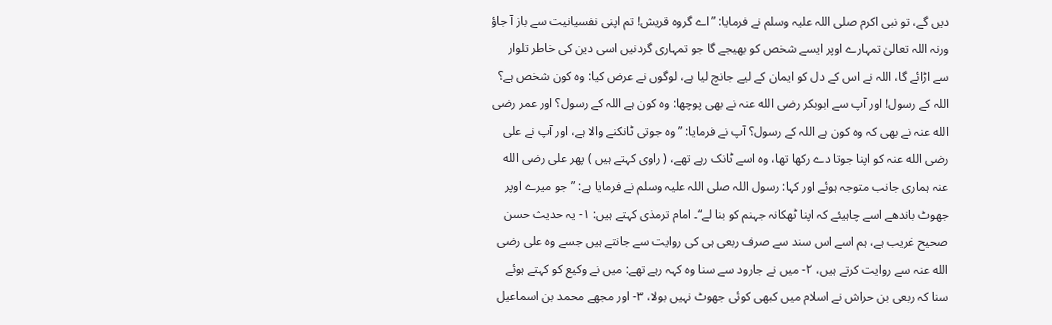دیں گے، تو نبی اکرم صلی اللہ علیہ وسلم نے فرمایا: ”اے گروہ قریش! تم اپنی نفسیانیت سے باز آ جاؤ ورنہ اللہ تعالیٰ تمہارے اوپر ایسے شخص کو بھیجے گا جو تمہاری گردنیں اسی دین کی خاطر تلوار سے اڑائے گا، اللہ نے اس کے دل کو ایمان کے لیے جانچ لیا ہے، لوگوں نے عرض کیا: وہ کون شخص ہے؟ اللہ کے رسول! اور آپ سے ابوبکر رضی الله عنہ نے بھی پوچھا: وہ کون ہے اللہ کے رسول؟ اور عمر رضی الله عنہ نے بھی کہ وہ کون ہے اللہ کے رسول؟ آپ نے فرمایا: ”وہ جوتی ٹانکنے والا ہے، اور آپ نے علی رضی الله عنہ کو اپنا جوتا دے رکھا تھا، وہ اسے ٹانک رہے تھے، ( راوی کہتے ہیں ) پھر علی رضی الله عنہ ہماری جانب متوجہ ہوئے اور کہا: رسول اللہ صلی اللہ علیہ وسلم نے فرمایا ہے: ”جو میرے اوپر جھوٹ باندھے اسے چاہیئے کہ اپنا ٹھکانہ جہنم کو بنا لے“۔ امام ترمذی کہتے ہیں: ۱- یہ حدیث حسن صحیح غریب ہے، ہم اسے اس سند سے صرف ربعی ہی کی روایت سے جانتے ہیں جسے وہ علی رضی الله عنہ سے روایت کرتے ہیں، ۲- میں نے جارود سے سنا وہ کہہ رہے تھے: میں نے وکیع کو کہتے ہوئے سنا کہ ربعی بن حراش نے اسلام میں کبھی کوئی جھوٹ نہیں بولا، ۳- اور مجھے محمد بن اسماعیل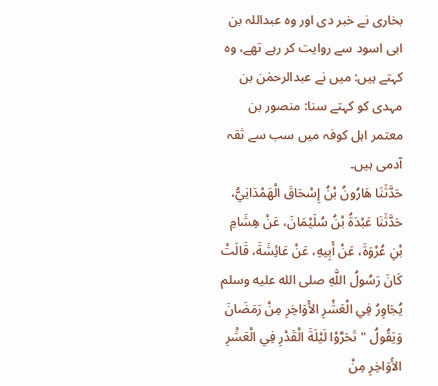بخاری نے خبر دی اور وہ عبداللہ بن ابی اسود سے روایت کر رہے تھے، وہ کہتے ہیں: میں نے عبدالرحمٰن بن مہدی کو کہتے سنا: منصور بن معتمر اہل کوفہ میں سب سے ثقہ آدمی ہیں۔
حَدَّثَنَا هَارُونُ بْنُ إِسْحَاقَ الْهَمْدَانِيُّ، حَدَّثَنَا عَبْدَةُ بْنُ سُلَيْمَانَ، عَنْ هِشَامِ بْنِ عُرْوَةَ، عَنْ أَبِيهِ، عَنْ عَائِشَةَ، قَالَتْ كَانَ رَسُولُ اللَّهِ صلى الله عليه وسلم يُجَاوِرُ فِي الْعَشْرِ الأَوَاخِرِ مِنْ رَمَضَانَ وَيَقُولُ " تَحَرَّوْا لَيْلَةَ الْقَدْرِ فِي الْعَشْرِ الأَوَاخِرِ مِنْ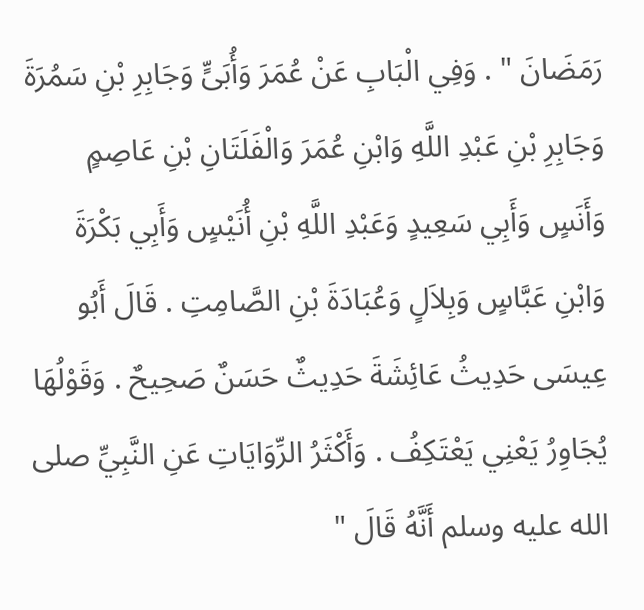رَمَضَانَ " . وَفِي الْبَابِ عَنْ عُمَرَ وَأُبَىٍّ وَجَابِرِ بْنِ سَمُرَةَ وَجَابِرِ بْنِ عَبْدِ اللَّهِ وَابْنِ عُمَرَ وَالْفَلَتَانِ بْنِ عَاصِمٍ وَأَنَسٍ وَأَبِي سَعِيدٍ وَعَبْدِ اللَّهِ بْنِ أُنَيْسٍ وَأَبِي بَكْرَةَ وَابْنِ عَبَّاسٍ وَبِلاَلٍ وَعُبَادَةَ بْنِ الصَّامِتِ . قَالَ أَبُو عِيسَى حَدِيثُ عَائِشَةَ حَدِيثٌ حَسَنٌ صَحِيحٌ . وَقَوْلُهَا يُجَاوِرُ يَعْنِي يَعْتَكِفُ . وَأَكْثَرُ الرِّوَايَاتِ عَنِ النَّبِيِّ صلى الله عليه وسلم أَنَّهُ قَالَ "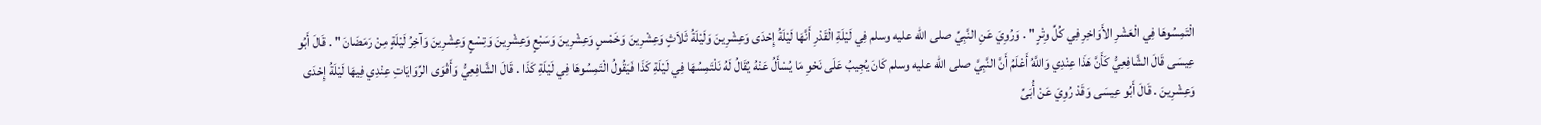الْتَمِسُوهَا فِي الْعَشْرِ الأَوَاخِرِ فِي كُلِّ وِتْرٍ " . وَرُوِيَ عَنِ النَّبِيِّ صلى الله عليه وسلم فِي لَيْلَةِ الْقَدْرِ أَنَّهَا لَيْلَةُ إِحْدَى وَعِشْرِينَ وَلَيْلَةُ ثَلاَثٍ وَعِشْرِينَ وَخَمْسٍ وَعِشْرِينَ وَسَبْعٍ وَعِشْرِينَ وَتِسْعٍ وَعِشْرِينَ وَآخِرُ لَيْلَةٍ مِنْ رَمَضَانَ " . قَالَ أَبُو عِيسَى قَالَ الشَّافِعِيُّ كَأَنَّ هَذَا عِنْدِي وَاللَّهُ أَعْلَمُ أَنَّ النَّبِيَّ صلى الله عليه وسلم كَانَ يُجِيبُ عَلَى نَحْوِ مَا يُسْأَلُ عَنْهُ يُقَالُ لَهُ نَلْتَمِسُهَا فِي لَيْلَةِ كَذَا فَيَقُولُ الْتَمِسُوهَا فِي لَيْلَةِ كَذَا . قَالَ الشَّافِعِيُّ وَأَقْوَى الرِّوَايَاتِ عِنْدِي فِيهَا لَيْلَةُ إِحْدَى وَعِشْرِينَ . قَالَ أَبُو عِيسَى وَقَدْ رُوِيَ عَنْ أُبَىِّ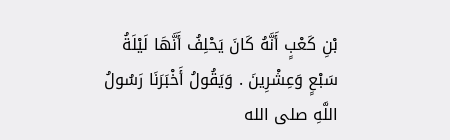بْنِ كَعْبٍ أَنَّهُ كَانَ يَحْلِفُ أَنَّهَا لَيْلَةُ سَبْعٍ وَعِشْرِينَ . وَيَقُولُ أَخْبَرَنَا رَسُولُ اللَّهِ صلى الله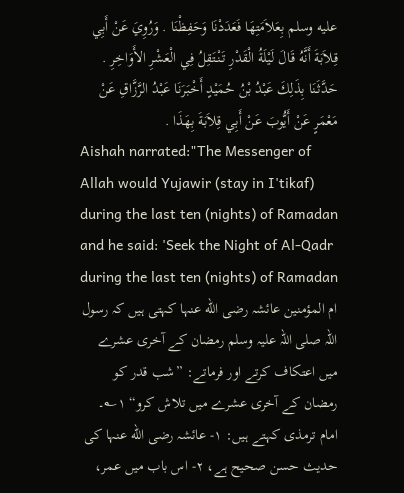عليه وسلم بِعَلاَمَتِهَا فَعَدَدْنَا وَحَفِظْنَا . وَرُوِيَ عَنْ أَبِي قِلاَبَةَ أَنَّهُ قَالَ لَيْلَةُ الْقَدْرِ تَنْتَقِلُ فِي الْعَشْرِ الأَوَاخِرِ . حَدَّثَنَا بِذَلِكَ عَبْدُ بْنُ حُمَيْدٍ أَخْبَرَنَا عَبْدُ الرَّزَّاقِ عَنْ مَعْمَرٍ عَنْ أَيُّوبَ عَنْ أَبِي قِلاَبَةَ بِهَذَا .
Aishah narrated:"The Messenger of Allah would Yujawir (stay in I'tikaf) during the last ten (nights) of Ramadan and he said: 'Seek the Night of Al-Qadr during the last ten (nights) of Ramadan
ام المؤمنین عائشہ رضی الله عنہا کہتی ہیں کہ رسول اللہ صلی اللہ علیہ وسلم رمضان کے آخری عشرے میں اعتکاف کرتے اور فرماتے: ”شب قدر کو رمضان کے آخری عشرے میں تلاش کرو“ ۱؎۔ امام ترمذی کہتے ہیں: ۱- عائشہ رضی الله عنہا کی حدیث حسن صحیح ہے، ۲- اس باب میں عمر،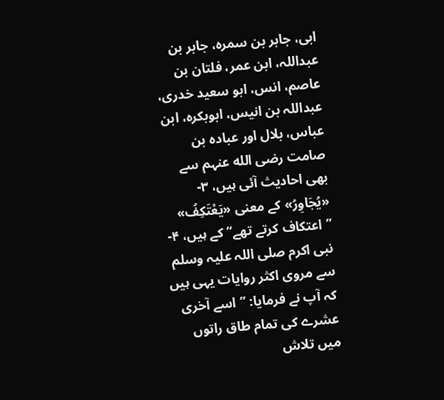ابی، جابر بن سمرہ، جابر بن عبداللہ، ابن عمر، فلتان بن عاصم، انس، ابو سعید خدری، عبداللہ بن انیس، ابوبکرہ، ابن عباس، بلال اور عبادہ بن صامت رضی الله عنہم سے بھی احادیث آئی ہیں، ۳- «یُجَاوِرُ» کے معنی «یَعْتَکِفُ» ”اعتکاف کرتے تھے“ کے ہیں، ۴- نبی اکرم صلی اللہ علیہ وسلم سے مروی اکثر روایات یہی ہیں کہ آپ نے فرمایا: ”اسے آخری عشرے کی تمام طاق راتوں میں تلاش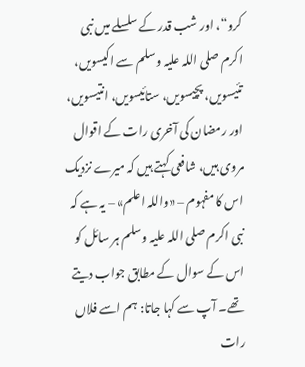کرو“، اور شب قدر کے سلسلے میں نبی اکرم صلی اللہ علیہ وسلم سے اکیسویں، تئیسویں، پچیسویں، ستائیسویں، انتیسویں، اور رمضان کی آخری رات کے اقوال مروی ہیں، شافعی کہتے ہیں کہ میرے نزدیک اس کا مفہوم – «واللہ اعلم» – یہ ہے کہ نبی اکرم صلی اللہ علیہ وسلم ہر سائل کو اس کے سوال کے مطابق جواب دیتے تھے۔ آپ سے کہا جاتا: ہم اسے فلاں رات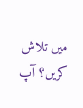میں تلاش کریں؟ آپ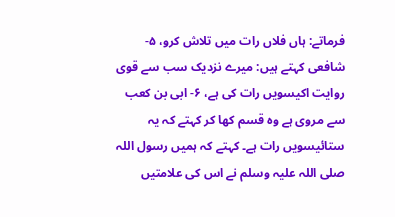فرماتے: ہاں فلاں رات میں تلاش کرو، ۵- شافعی کہتے ہیں: میرے نزدیک سب سے قوی روایت اکیسویں رات کی ہے، ۶- ابی بن کعب سے مروی ہے وہ قسم کھا کر کہتے کہ یہ ستائیسویں رات ہے۔ کہتے کہ ہمیں رسول اللہ صلی اللہ علیہ وسلم نے اس کی علامتیں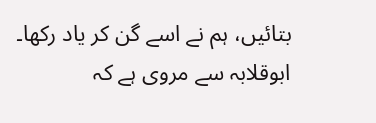بتائیں، ہم نے اسے گن کر یاد رکھا۔ ابوقلابہ سے مروی ہے کہ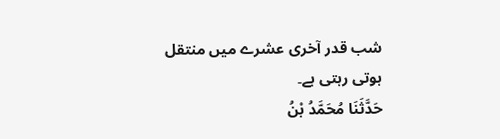شب قدر آخری عشرے میں منتقل ہوتی رہتی ہے۔
حَدَّثَنَا مُحَمَّدُ بْنُ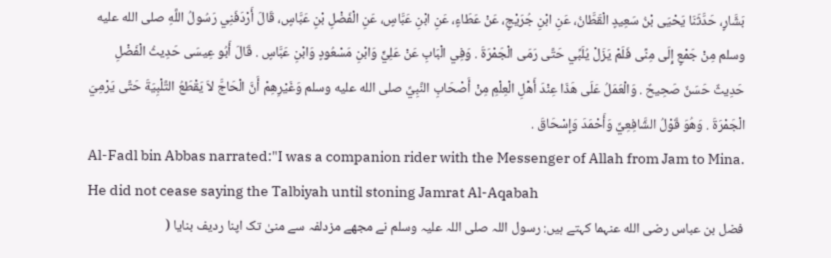بَشَّارٍ، حَدَّثَنَا يَحْيَى بْنُ سَعِيدٍ الْقَطَّانُ، عَنِ ابْنِ جُرَيْجٍ، عَنْ عَطَاءٍ، عَنِ ابْنِ عَبَّاسٍ، عَنِ الْفَضْلِ بْنِ عَبَّاسٍ، قَالَ أَرْدَفَنِي رَسُولُ اللَّهِ صلى الله عليه وسلم مِنْ جَمْعٍ إِلَى مِنًى فَلَمْ يَزَلْ يُلَبِّي حَتَّى رَمَى الْجَمْرَةَ . وَفِي الْبَابِ عَنْ عَلِيٍّ وَابْنِ مَسْعُودٍ وَابْنِ عَبَّاسٍ . قَالَ أَبُو عِيسَى حَدِيثُ الْفَضْلِ حَدِيثٌ حَسَنٌ صَحِيحٌ . وَالْعَمَلُ عَلَى هَذَا عِنْدَ أَهْلِ الْعِلْمِ مِنْ أَصْحَابِ النَّبِيِّ صلى الله عليه وسلم وَغَيْرِهِمْ أَنَّ الْحَاجَّ لاَ يَقْطَعُ التَّلْبِيَةَ حَتَّى يَرْمِيَ الْجَمْرَةَ . وَهُوَ قَوْلُ الشَّافِعِيِّ وَأَحْمَدَ وَإِسْحَاقَ .
Al-Fadl bin Abbas narrated:"I was a companion rider with the Messenger of Allah from Jam to Mina. He did not cease saying the Talbiyah until stoning Jamrat Al-Aqabah
فضل بن عباس رضی الله عنہما کہتے ہیں: رسول اللہ صلی اللہ علیہ وسلم نے مجھے مزدلفہ سے منیٰ تک اپنا ردیف بنایا (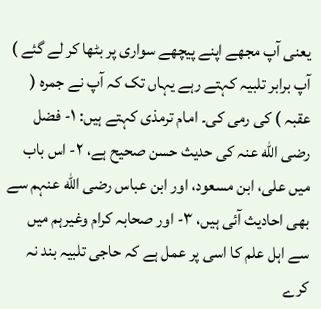یعنی آپ مجھے اپنے پیچھے سواری پر بٹھا کر لے گئے ) آپ برابر تلبیہ کہتے رہے یہاں تک کہ آپ نے جمرہ ( عقبہ ) کی رمی کی۔ امام ترمذی کہتے ہیں: ۱- فضل رضی الله عنہ کی حدیث حسن صحیح ہے، ۲- اس باب میں علی، ابن مسعود، اور ابن عباس رضی الله عنہم سے بھی احادیث آئی ہیں، ۳- اور صحابہ کرام وغیرہم میں سے اہل علم کا اسی پر عمل ہے کہ حاجی تلبیہ بند نہ کرے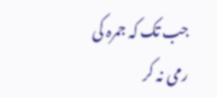جب تک کہ جمرہ کی رمی نہ کر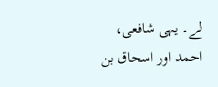لے۔ یہی شافعی، احمد اور اسحاق بن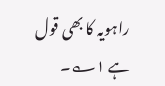راہویہ کا بھی قول ہے ۱؎۔